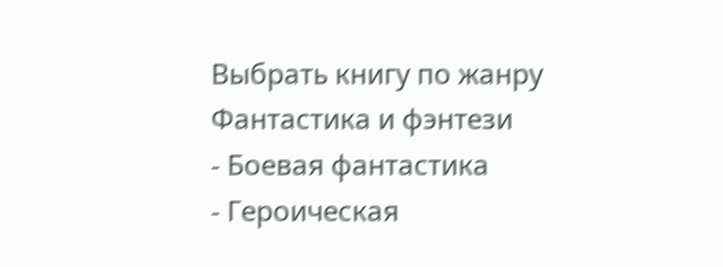Выбрать книгу по жанру
Фантастика и фэнтези
- Боевая фантастика
- Героическая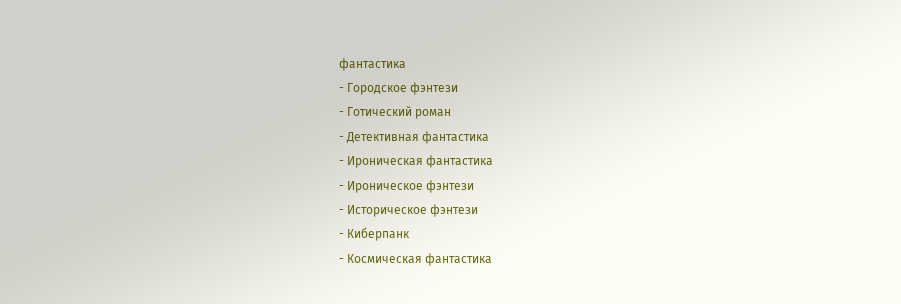фантастика
- Городское фэнтези
- Готический роман
- Детективная фантастика
- Ироническая фантастика
- Ироническое фэнтези
- Историческое фэнтези
- Киберпанк
- Космическая фантастика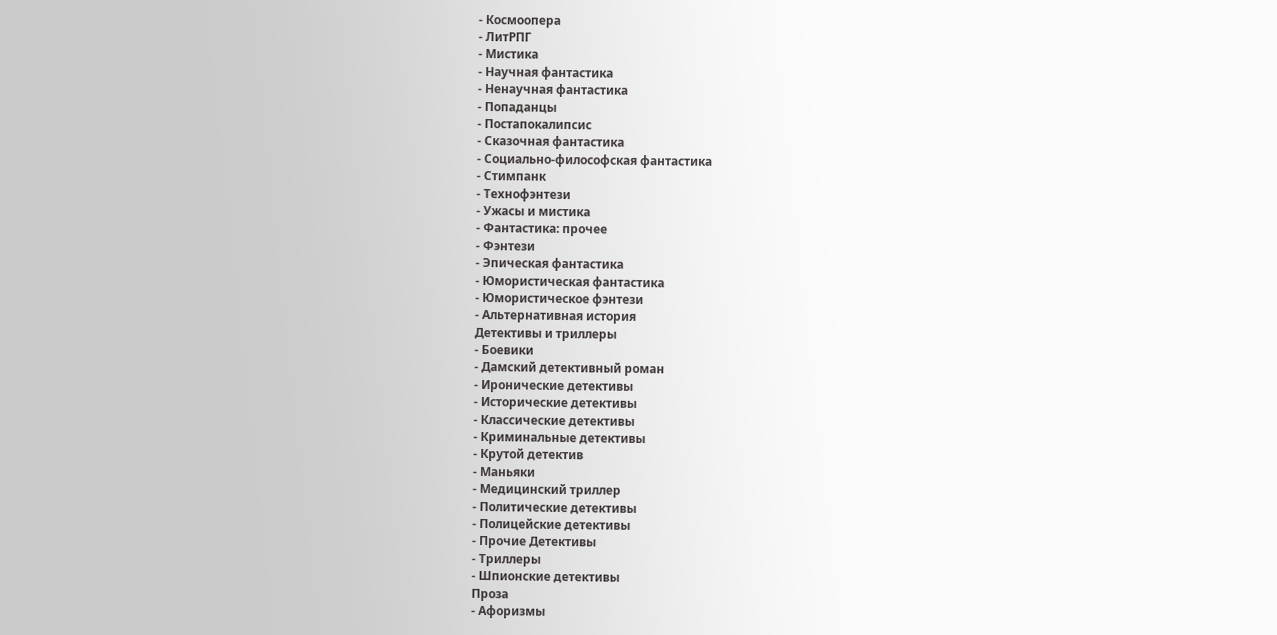- Космоопера
- ЛитРПГ
- Мистика
- Научная фантастика
- Ненаучная фантастика
- Попаданцы
- Постапокалипсис
- Сказочная фантастика
- Социально-философская фантастика
- Стимпанк
- Технофэнтези
- Ужасы и мистика
- Фантастика: прочее
- Фэнтези
- Эпическая фантастика
- Юмористическая фантастика
- Юмористическое фэнтези
- Альтернативная история
Детективы и триллеры
- Боевики
- Дамский детективный роман
- Иронические детективы
- Исторические детективы
- Классические детективы
- Криминальные детективы
- Крутой детектив
- Маньяки
- Медицинский триллер
- Политические детективы
- Полицейские детективы
- Прочие Детективы
- Триллеры
- Шпионские детективы
Проза
- Афоризмы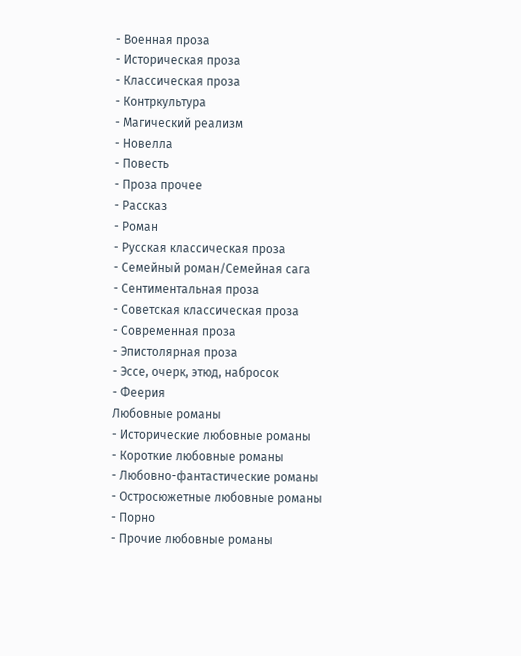- Военная проза
- Историческая проза
- Классическая проза
- Контркультура
- Магический реализм
- Новелла
- Повесть
- Проза прочее
- Рассказ
- Роман
- Русская классическая проза
- Семейный роман/Семейная сага
- Сентиментальная проза
- Советская классическая проза
- Современная проза
- Эпистолярная проза
- Эссе, очерк, этюд, набросок
- Феерия
Любовные романы
- Исторические любовные романы
- Короткие любовные романы
- Любовно-фантастические романы
- Остросюжетные любовные романы
- Порно
- Прочие любовные романы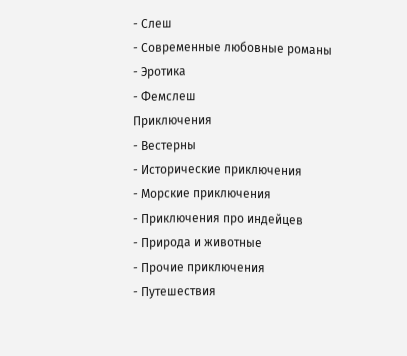- Слеш
- Современные любовные романы
- Эротика
- Фемслеш
Приключения
- Вестерны
- Исторические приключения
- Морские приключения
- Приключения про индейцев
- Природа и животные
- Прочие приключения
- Путешествия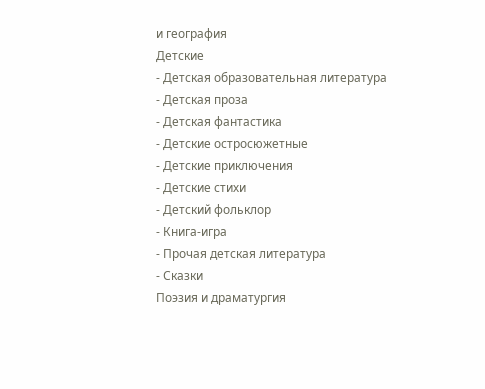и география
Детские
- Детская образовательная литература
- Детская проза
- Детская фантастика
- Детские остросюжетные
- Детские приключения
- Детские стихи
- Детский фольклор
- Книга-игра
- Прочая детская литература
- Сказки
Поэзия и драматургия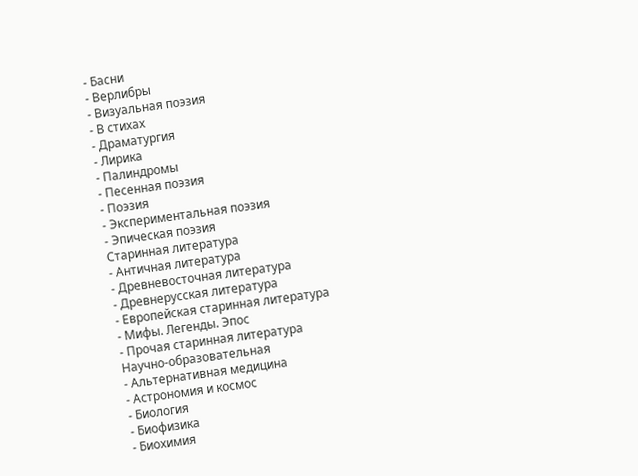- Басни
- Верлибры
- Визуальная поэзия
- В стихах
- Драматургия
- Лирика
- Палиндромы
- Песенная поэзия
- Поэзия
- Экспериментальная поэзия
- Эпическая поэзия
Старинная литература
- Античная литература
- Древневосточная литература
- Древнерусская литература
- Европейская старинная литература
- Мифы. Легенды. Эпос
- Прочая старинная литература
Научно-образовательная
- Альтернативная медицина
- Астрономия и космос
- Биология
- Биофизика
- Биохимия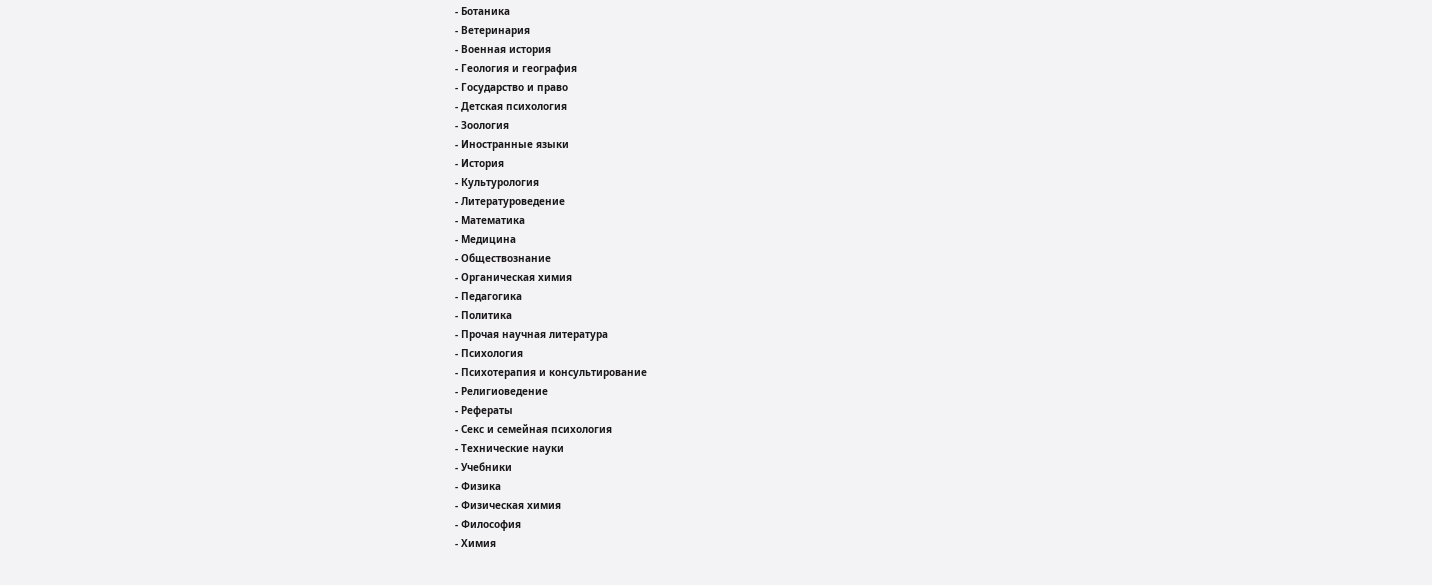- Ботаника
- Ветеринария
- Военная история
- Геология и география
- Государство и право
- Детская психология
- Зоология
- Иностранные языки
- История
- Культурология
- Литературоведение
- Математика
- Медицина
- Обществознание
- Органическая химия
- Педагогика
- Политика
- Прочая научная литература
- Психология
- Психотерапия и консультирование
- Религиоведение
- Рефераты
- Секс и семейная психология
- Технические науки
- Учебники
- Физика
- Физическая химия
- Философия
- Химия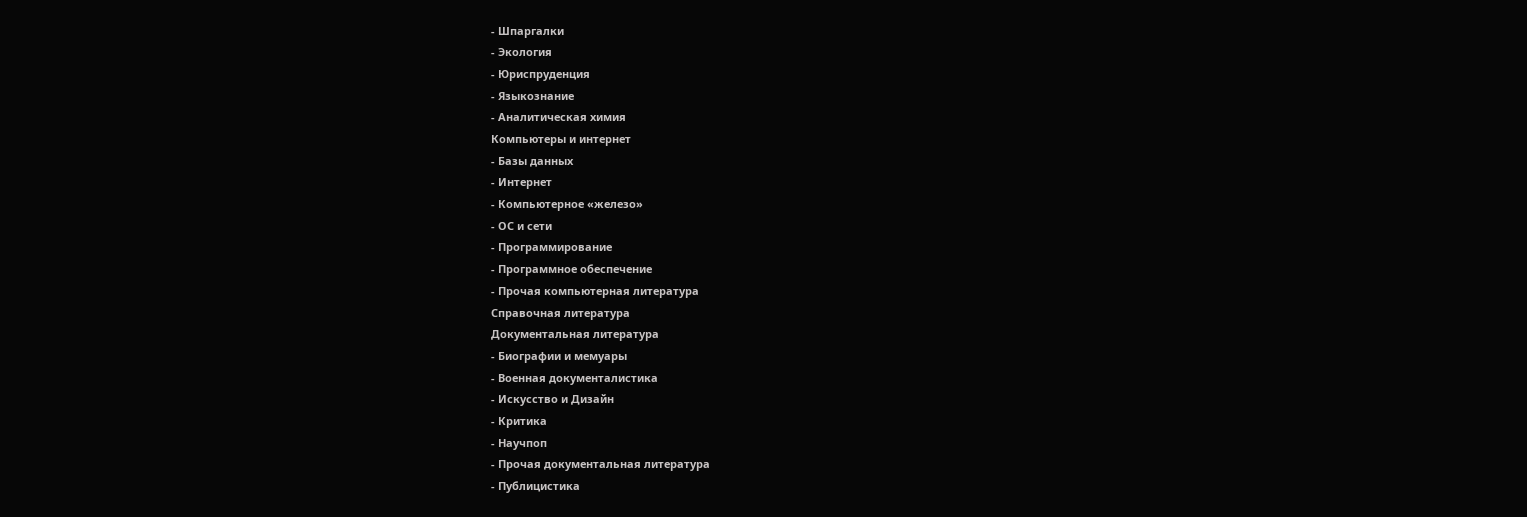- Шпаргалки
- Экология
- Юриспруденция
- Языкознание
- Аналитическая химия
Компьютеры и интернет
- Базы данных
- Интернет
- Компьютерное «железо»
- ОС и сети
- Программирование
- Программное обеспечение
- Прочая компьютерная литература
Справочная литература
Документальная литература
- Биографии и мемуары
- Военная документалистика
- Искусство и Дизайн
- Критика
- Научпоп
- Прочая документальная литература
- Публицистика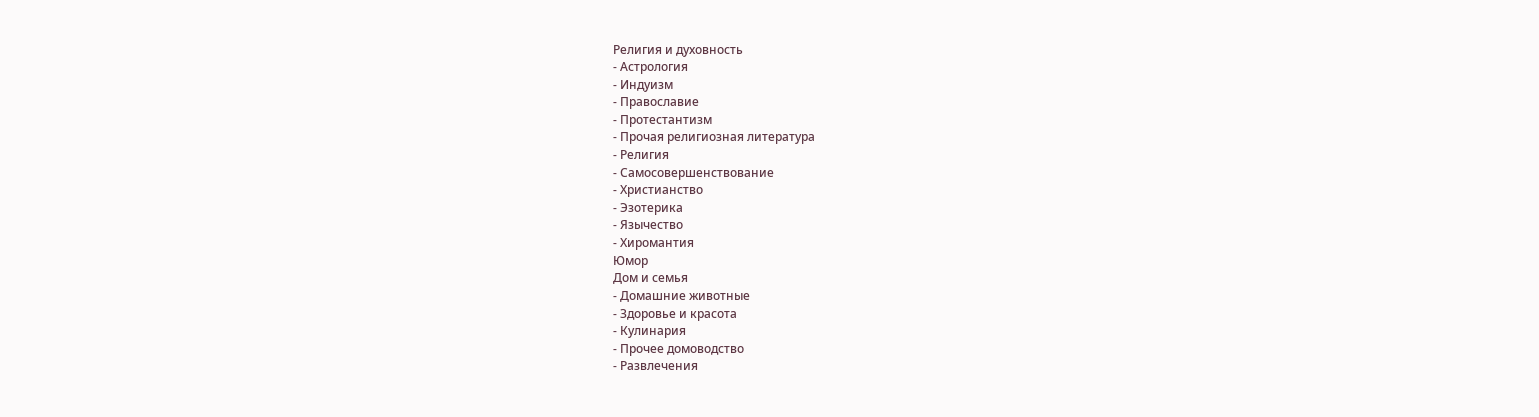Религия и духовность
- Астрология
- Индуизм
- Православие
- Протестантизм
- Прочая религиозная литература
- Религия
- Самосовершенствование
- Христианство
- Эзотерика
- Язычество
- Хиромантия
Юмор
Дом и семья
- Домашние животные
- Здоровье и красота
- Кулинария
- Прочее домоводство
- Развлечения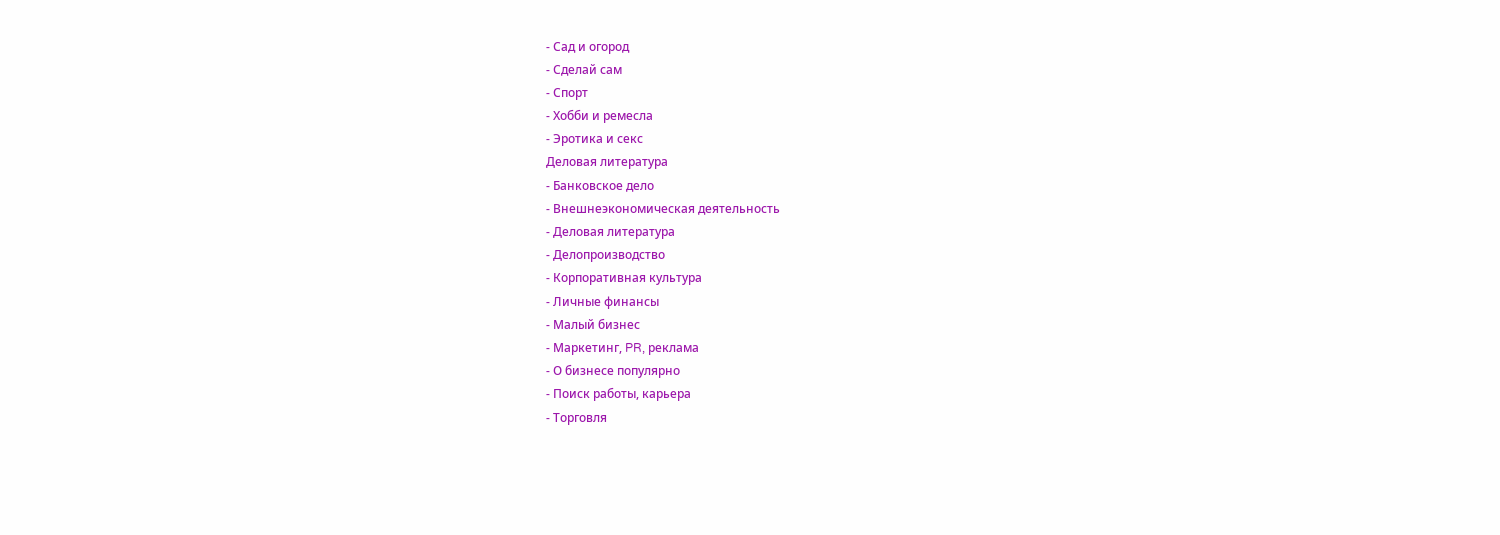- Сад и огород
- Сделай сам
- Спорт
- Хобби и ремесла
- Эротика и секс
Деловая литература
- Банковское дело
- Внешнеэкономическая деятельность
- Деловая литература
- Делопроизводство
- Корпоративная культура
- Личные финансы
- Малый бизнес
- Маркетинг, PR, реклама
- О бизнесе популярно
- Поиск работы, карьера
- Торговля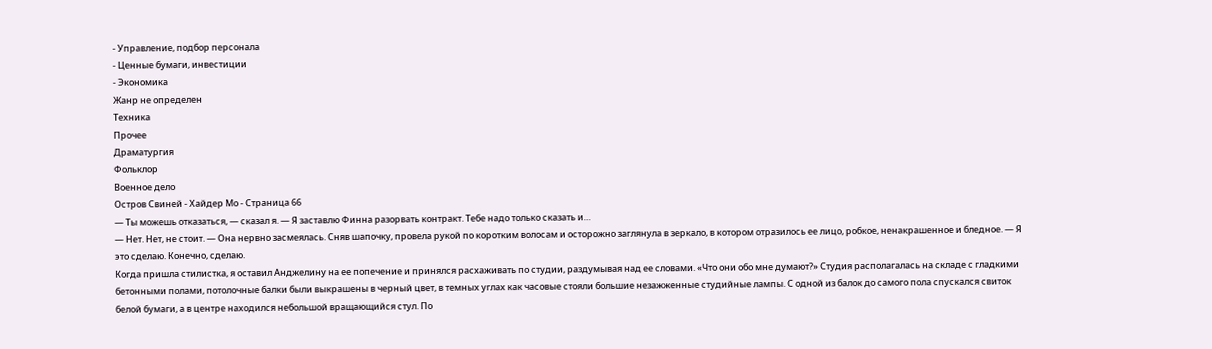- Управление, подбор персонала
- Ценные бумаги, инвестиции
- Экономика
Жанр не определен
Техника
Прочее
Драматургия
Фольклор
Военное дело
Остров Свиней - Хайдер Мо - Страница 66
— Ты можешь отказаться, — сказал я. — Я заставлю Финна разорвать контракт. Тебе надо только сказать и…
— Нет. Нет, не стоит. — Она нервно засмеялась. Сняв шапочку, провела рукой по коротким волосам и осторожно заглянула в зеркало, в котором отразилось ее лицо, робкое, ненакрашенное и бледное. — Я это сделаю. Конечно, сделаю.
Когда пришла стилистка, я оставил Анджелину на ее попечение и принялся расхаживать по студии, раздумывая над ее словами. «Что они обо мне думают?» Студия располагалась на складе с гладкими бетонными полами, потолочные балки были выкрашены в черный цвет, в темных углах как часовые стояли большие незажженные студийные лампы. С одной из балок до самого пола спускался свиток белой бумаги, а в центре находился небольшой вращающийся стул. По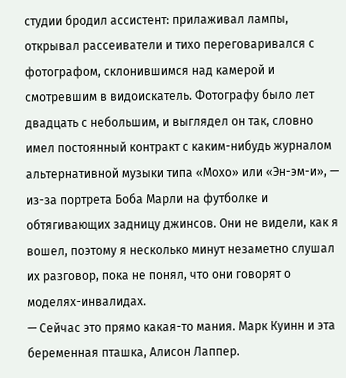студии бродил ассистент: прилаживал лампы, открывал рассеиватели и тихо переговаривался с фотографом, склонившимся над камерой и смотревшим в видоискатель. Фотографу было лет двадцать с небольшим, и выглядел он так, словно имел постоянный контракт с каким-нибудь журналом альтернативной музыки типа «Мохо» или «Эн-эм-и», — из-за портрета Боба Марли на футболке и обтягивающих задницу джинсов. Они не видели, как я вошел, поэтому я несколько минут незаметно слушал их разговор, пока не понял, что они говорят о моделях-инвалидах.
— Сейчас это прямо какая-то мания. Марк Куинн и эта беременная пташка, Алисон Лаппер.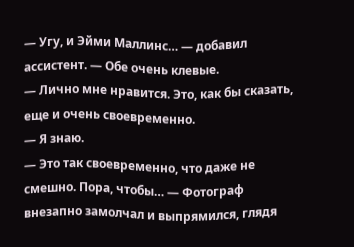— Угу, и Эйми Маллинс… — добавил ассистент. — Обе очень клевые.
— Лично мне нравится. Это, как бы сказать, еще и очень своевременно.
— Я знаю.
— Это так своевременно, что даже не смешно. Пора, чтобы… — Фотограф внезапно замолчал и выпрямился, глядя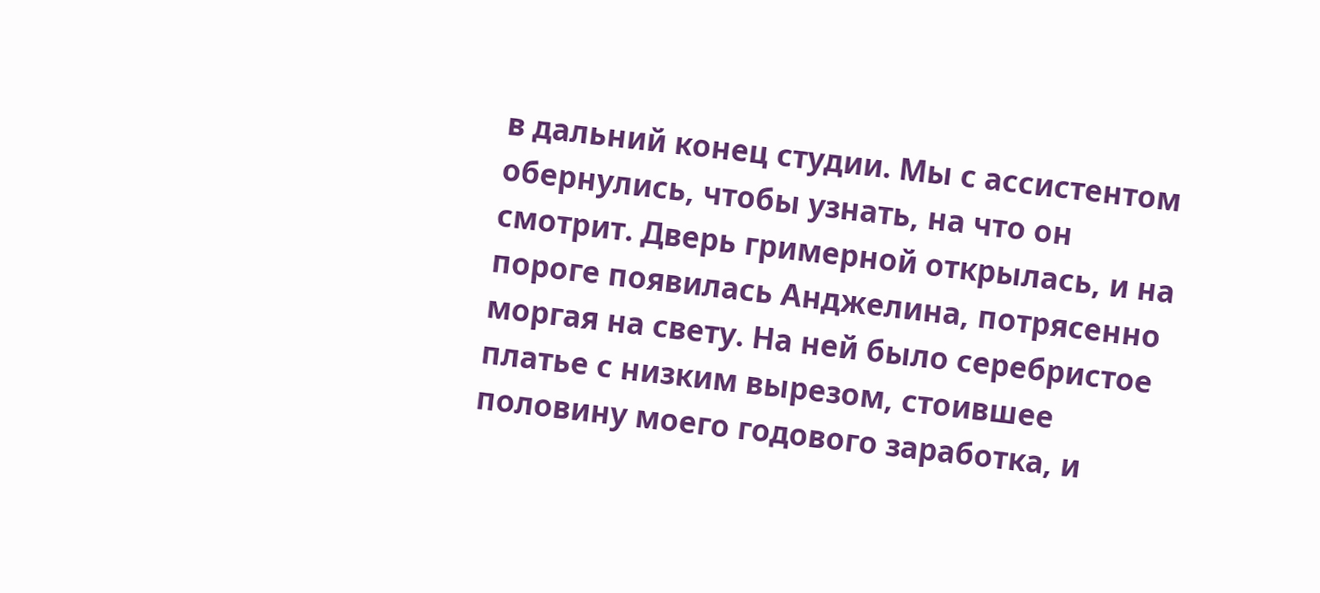в дальний конец студии. Мы с ассистентом обернулись, чтобы узнать, на что он смотрит. Дверь гримерной открылась, и на пороге появилась Анджелина, потрясенно моргая на свету. На ней было серебристое платье с низким вырезом, стоившее половину моего годового заработка, и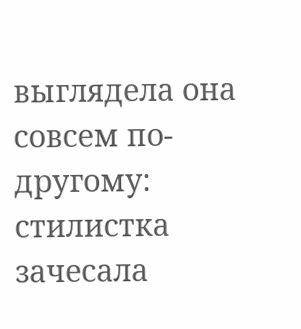выглядела она совсем по-другому: стилистка зачесала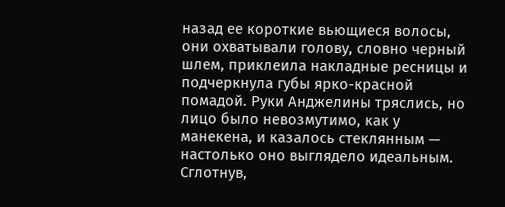назад ее короткие вьющиеся волосы, они охватывали голову, словно черный шлем, приклеила накладные ресницы и подчеркнула губы ярко-красной помадой. Руки Анджелины тряслись, но лицо было невозмутимо, как у манекена, и казалось стеклянным — настолько оно выглядело идеальным. Сглотнув,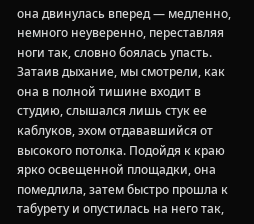она двинулась вперед — медленно, немного неуверенно, переставляя ноги так, словно боялась упасть. Затаив дыхание, мы смотрели, как она в полной тишине входит в студию, слышался лишь стук ее каблуков, эхом отдававшийся от высокого потолка. Подойдя к краю ярко освещенной площадки, она помедлила, затем быстро прошла к табурету и опустилась на него так,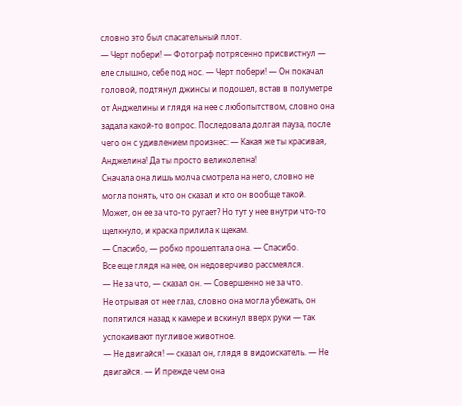словно это был спасательный плот.
— Черт побери! — Фотограф потрясенно присвистнул — еле слышно, себе под нос. — Черт побери! — Он покачал головой, подтянул джинсы и подошел, встав в полуметре от Анджелины и глядя на нее с любопытством, словно она задала какой-то вопрос. Последовала долгая пауза, после чего он с удивлением произнес: — Какая же ты красивая, Анджелина! Да ты просто великолепна!
Сначала она лишь молча смотрела на него, словно не могла понять, что он сказал и кто он вообще такой. Может, он ее за что-то ругает? Но тут у нее внутри что-то щелкнуло, и краска прилила к щекам.
— Спасибо, — робко прошептала она. — Спасибо.
Все еще глядя на нее, он недоверчиво рассмеялся.
— Не за что, — сказал он. — Совершенно не за что.
Не отрывая от нее глаз, словно она могла убежать, он попятился назад к камере и вскинул вверх руки — так успокаивают пугливое животное.
— Не двигайся! — сказал он, глядя в видоискатель. — Не двигайся. — И прежде чем она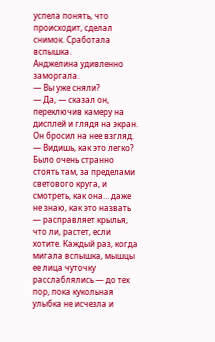успела понять, что происходит, сделал снимок. Сработала вспышка.
Анджелина удивленно заморгала.
— Вы уже сняли?
— Да, — сказал он, переключив камеру на дисплей и глядя на экран. Он бросил на нее взгляд. — Видишь, как это легко?
Было очень странно стоять там, за пределами светового круга, и смотреть, как она… даже не знаю, как это назвать — расправляет крылья, что ли, растет, если хотите. Каждый раз, когда мигала вспышка, мышцы ее лица чуточку расслаблялись — до тех пор, пока кукольная улыбка не исчезла и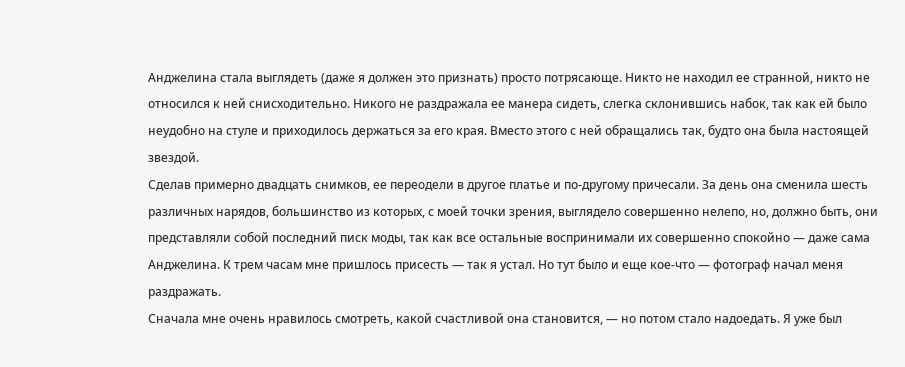Анджелина стала выглядеть (даже я должен это признать) просто потрясающе. Никто не находил ее странной, никто не относился к ней снисходительно. Никого не раздражала ее манера сидеть, слегка склонившись набок, так как ей было неудобно на стуле и приходилось держаться за его края. Вместо этого с ней обращались так, будто она была настоящей звездой.
Сделав примерно двадцать снимков, ее переодели в другое платье и по-другому причесали. За день она сменила шесть различных нарядов, большинство из которых, с моей точки зрения, выглядело совершенно нелепо, но, должно быть, они представляли собой последний писк моды, так как все остальные воспринимали их совершенно спокойно — даже сама Анджелина. К трем часам мне пришлось присесть — так я устал. Но тут было и еще кое-что — фотограф начал меня раздражать.
Сначала мне очень нравилось смотреть, какой счастливой она становится, — но потом стало надоедать. Я уже был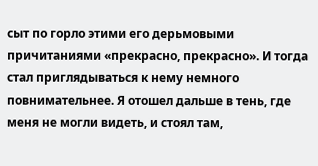сыт по горло этими его дерьмовыми причитаниями «прекрасно, прекрасно». И тогда стал приглядываться к нему немного повнимательнее. Я отошел дальше в тень, где меня не могли видеть, и стоял там,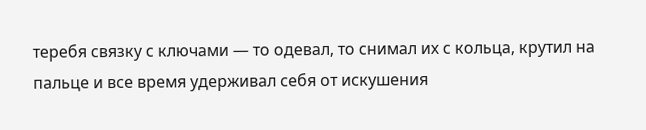теребя связку с ключами — то одевал, то снимал их с кольца, крутил на пальце и все время удерживал себя от искушения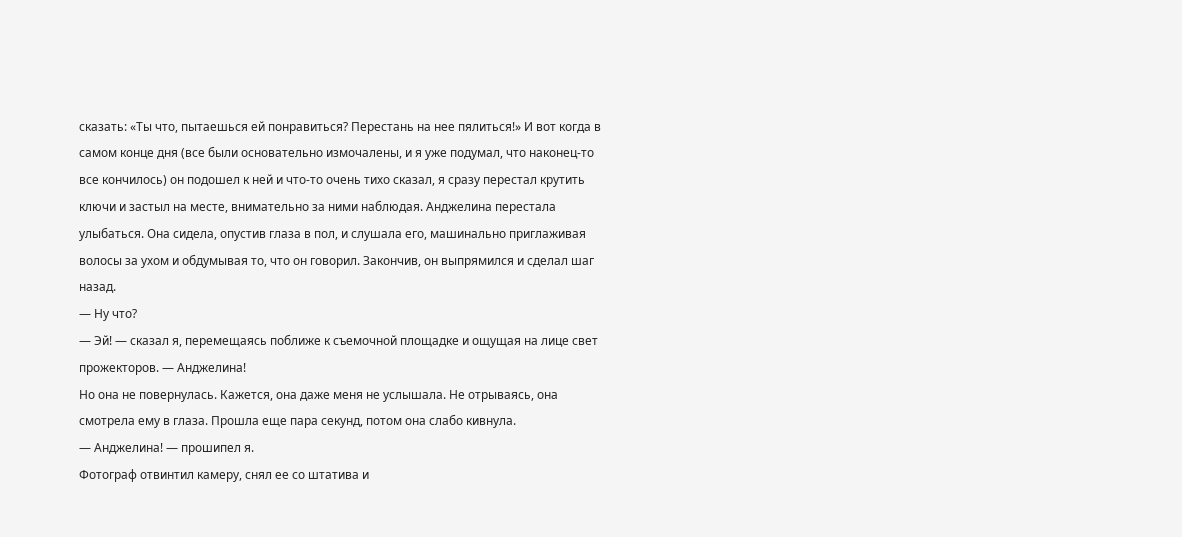сказать: «Ты что, пытаешься ей понравиться? Перестань на нее пялиться!» И вот когда в самом конце дня (все были основательно измочалены, и я уже подумал, что наконец-то все кончилось) он подошел к ней и что-то очень тихо сказал, я сразу перестал крутить ключи и застыл на месте, внимательно за ними наблюдая. Анджелина перестала улыбаться. Она сидела, опустив глаза в пол, и слушала его, машинально приглаживая волосы за ухом и обдумывая то, что он говорил. Закончив, он выпрямился и сделал шаг назад.
— Ну что?
— Эй! — сказал я, перемещаясь поближе к съемочной площадке и ощущая на лице свет прожекторов. — Анджелина!
Но она не повернулась. Кажется, она даже меня не услышала. Не отрываясь, она смотрела ему в глаза. Прошла еще пара секунд, потом она слабо кивнула.
— Анджелина! — прошипел я.
Фотограф отвинтил камеру, снял ее со штатива и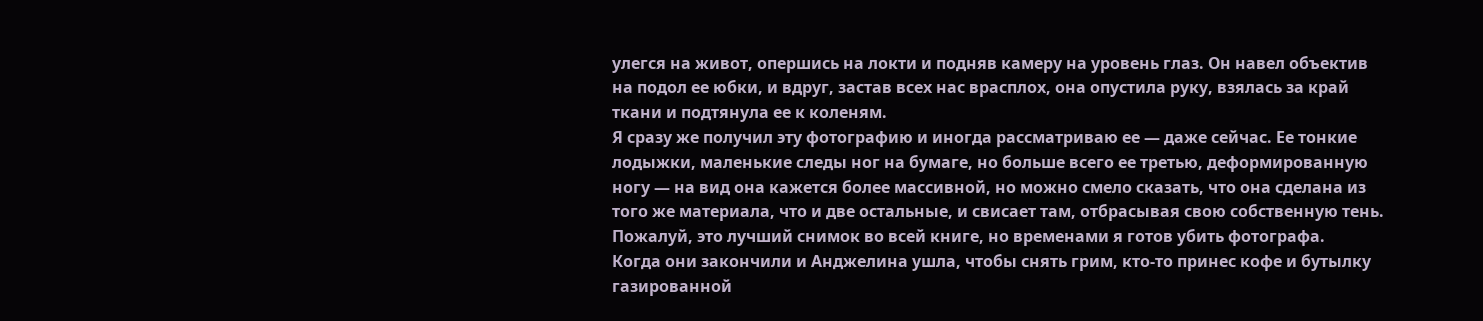улегся на живот, опершись на локти и подняв камеру на уровень глаз. Он навел объектив на подол ее юбки, и вдруг, застав всех нас врасплох, она опустила руку, взялась за край ткани и подтянула ее к коленям.
Я сразу же получил эту фотографию и иногда рассматриваю ее — даже сейчас. Ее тонкие лодыжки, маленькие следы ног на бумаге, но больше всего ее третью, деформированную ногу — на вид она кажется более массивной, но можно смело сказать, что она сделана из того же материала, что и две остальные, и свисает там, отбрасывая свою собственную тень. Пожалуй, это лучший снимок во всей книге, но временами я готов убить фотографа.
Когда они закончили и Анджелина ушла, чтобы снять грим, кто-то принес кофе и бутылку газированной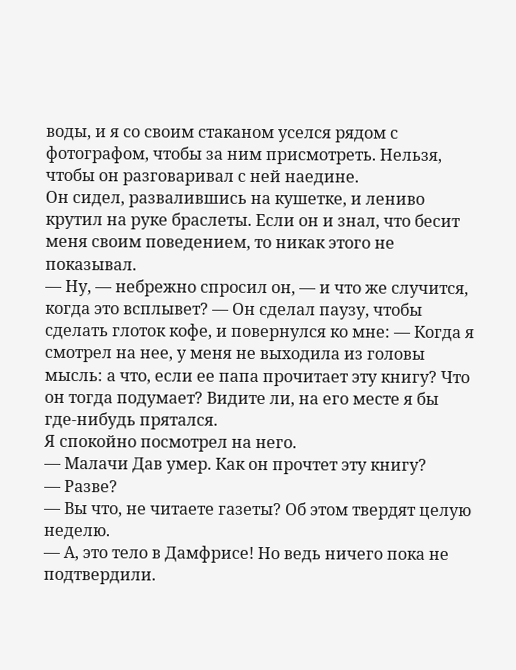воды, и я со своим стаканом уселся рядом с фотографом, чтобы за ним присмотреть. Нельзя, чтобы он разговаривал с ней наедине.
Он сидел, развалившись на кушетке, и лениво крутил на руке браслеты. Если он и знал, что бесит меня своим поведением, то никак этого не показывал.
— Ну, — небрежно спросил он, — и что же случится, когда это всплывет? — Он сделал паузу, чтобы сделать глоток кофе, и повернулся ко мне: — Когда я смотрел на нее, у меня не выходила из головы мысль: а что, если ее папа прочитает эту книгу? Что он тогда подумает? Видите ли, на его месте я бы где-нибудь прятался.
Я спокойно посмотрел на него.
— Малачи Дав умер. Как он прочтет эту книгу?
— Разве?
— Вы что, не читаете газеты? Об этом твердят целую неделю.
— А, это тело в Дамфрисе! Но ведь ничего пока не подтвердили.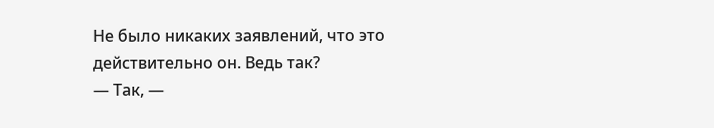Не было никаких заявлений, что это действительно он. Ведь так?
— Так, —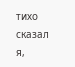тихо сказал я,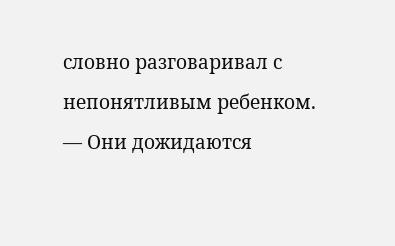словно разговаривал с непонятливым ребенком. — Они дожидаются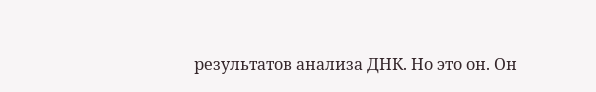результатов анализа ДНК. Но это он. Он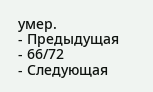умер.
- Предыдущая
- 66/72
- Следующая